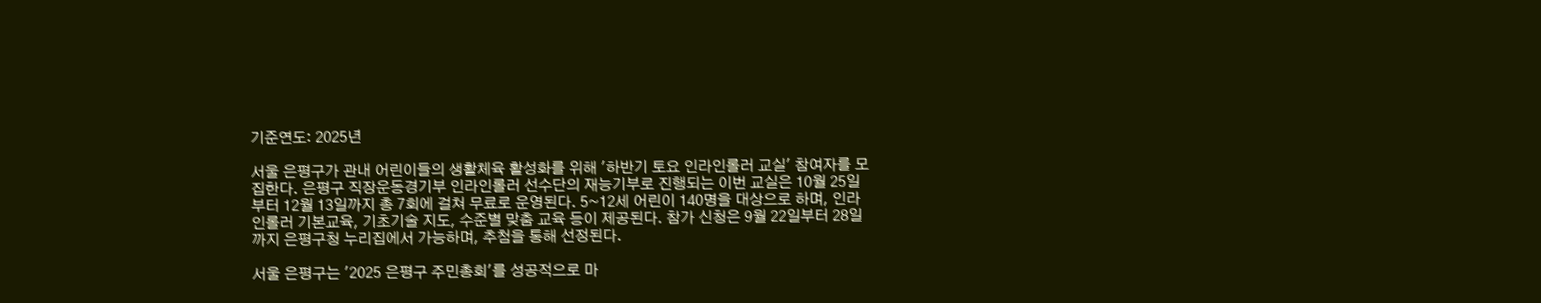기준연도: 2025년

서울 은평구가 관내 어린이들의 생활체육 활성화를 위해 '하반기 토요 인라인롤러 교실' 참여자를 모집한다. 은평구 직장운동경기부 인라인롤러 선수단의 재능기부로 진행되는 이번 교실은 10월 25일부터 12월 13일까지 총 7회에 걸쳐 무료로 운영된다. 5~12세 어린이 140명을 대상으로 하며, 인라인롤러 기본교육, 기초기술 지도, 수준별 맞춤 교육 등이 제공된다. 참가 신청은 9월 22일부터 28일까지 은평구청 누리집에서 가능하며, 추첨을 통해 선정된다.

서울 은평구는 '2025 은평구 주민총회'를 성공적으로 마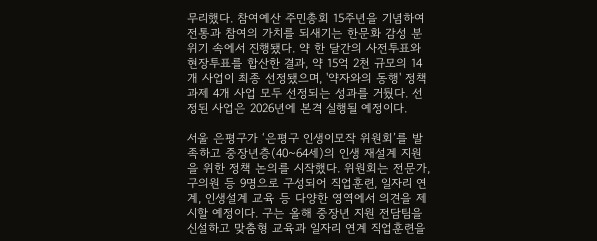무리했다. 참여예산 주민총회 15주년을 기념하여 전통과 참여의 가치를 되새기는 한문화 감성 분위기 속에서 진행됐다. 약 한 달간의 사전투표와 현장투표를 합산한 결과, 약 15억 2천 규모의 14개 사업이 최종 선정됐으며, '약자와의 동행' 정책과제 4개 사업 모두 선정되는 성과를 거뒀다. 선정된 사업은 2026년에 본격 실행될 예정이다.

서울 은평구가 ‘은평구 인생이모작 위원회’를 발족하고 중장년층(40~64세)의 인생 재설계 지원을 위한 정책 논의를 시작했다. 위원회는 전문가, 구의원 등 9명으로 구성되어 직업훈련, 일자리 연계, 인생설계 교육 등 다양한 영역에서 의견을 제시할 예정이다. 구는 올해 중장년 지원 전담팀을 신설하고 맞춤형 교육과 일자리 연계 직업훈련을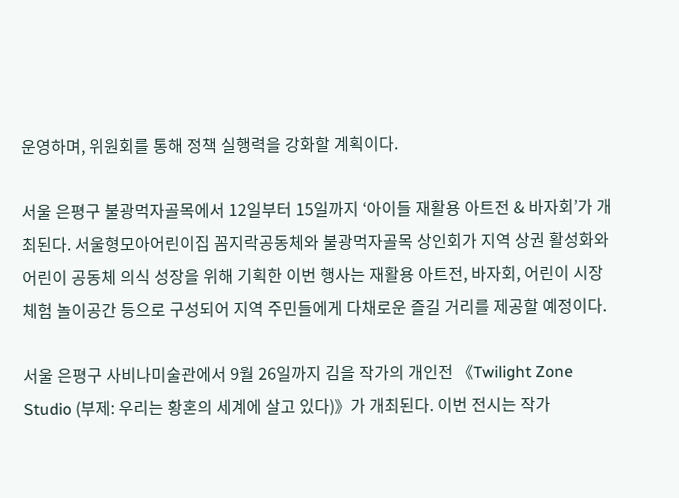운영하며, 위원회를 통해 정책 실행력을 강화할 계획이다.

서울 은평구 불광먹자골목에서 12일부터 15일까지 ‘아이들 재활용 아트전 & 바자회’가 개최된다. 서울형모아어린이집 꼼지락공동체와 불광먹자골목 상인회가 지역 상권 활성화와 어린이 공동체 의식 성장을 위해 기획한 이번 행사는 재활용 아트전, 바자회, 어린이 시장 체험 놀이공간 등으로 구성되어 지역 주민들에게 다채로운 즐길 거리를 제공할 예정이다.

서울 은평구 사비나미술관에서 9월 26일까지 김을 작가의 개인전 《Twilight Zone Studio (부제: 우리는 황혼의 세계에 살고 있다)》가 개최된다. 이번 전시는 작가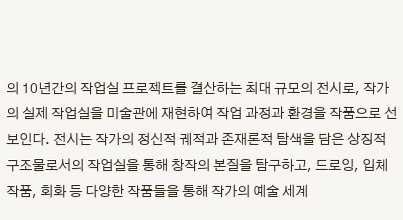의 10년간의 작업실 프로젝트를 결산하는 최대 규모의 전시로, 작가의 실제 작업실을 미술관에 재현하여 작업 과정과 환경을 작품으로 선보인다. 전시는 작가의 정신적 궤적과 존재론적 탐색을 담은 상징적 구조물로서의 작업실을 통해 창작의 본질을 탐구하고, 드로잉, 입체 작품, 회화 등 다양한 작품들을 통해 작가의 예술 세계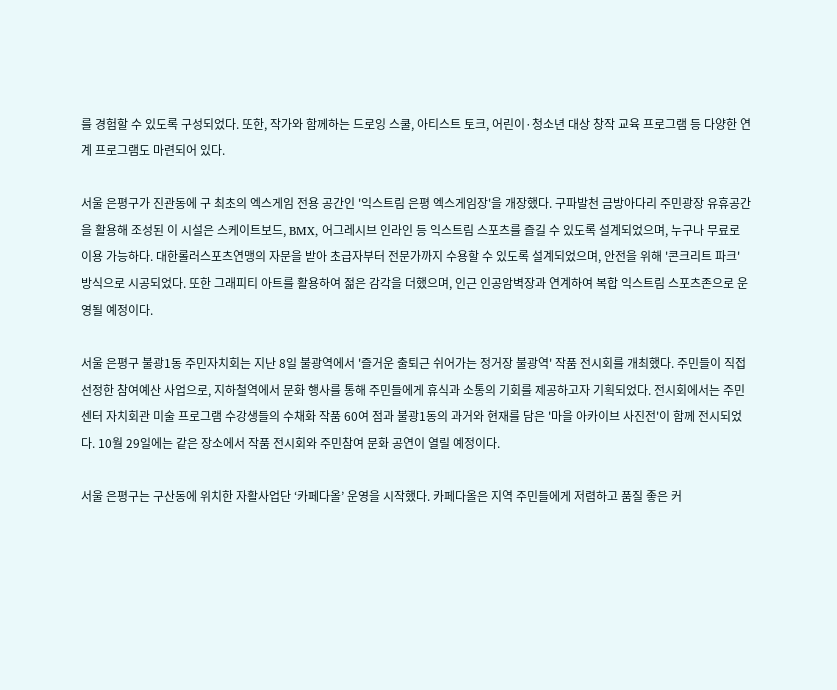를 경험할 수 있도록 구성되었다. 또한, 작가와 함께하는 드로잉 스쿨, 아티스트 토크, 어린이·청소년 대상 창작 교육 프로그램 등 다양한 연계 프로그램도 마련되어 있다.

서울 은평구가 진관동에 구 최초의 엑스게임 전용 공간인 '익스트림 은평 엑스게임장'을 개장했다. 구파발천 금방아다리 주민광장 유휴공간을 활용해 조성된 이 시설은 스케이트보드, BMX, 어그레시브 인라인 등 익스트림 스포츠를 즐길 수 있도록 설계되었으며, 누구나 무료로 이용 가능하다. 대한롤러스포츠연맹의 자문을 받아 초급자부터 전문가까지 수용할 수 있도록 설계되었으며, 안전을 위해 '콘크리트 파크' 방식으로 시공되었다. 또한 그래피티 아트를 활용하여 젊은 감각을 더했으며, 인근 인공암벽장과 연계하여 복합 익스트림 스포츠존으로 운영될 예정이다.

서울 은평구 불광1동 주민자치회는 지난 8일 불광역에서 '즐거운 출퇴근 쉬어가는 정거장 불광역' 작품 전시회를 개최했다. 주민들이 직접 선정한 참여예산 사업으로, 지하철역에서 문화 행사를 통해 주민들에게 휴식과 소통의 기회를 제공하고자 기획되었다. 전시회에서는 주민센터 자치회관 미술 프로그램 수강생들의 수채화 작품 60여 점과 불광1동의 과거와 현재를 담은 '마을 아카이브 사진전'이 함께 전시되었다. 10월 29일에는 같은 장소에서 작품 전시회와 주민참여 문화 공연이 열릴 예정이다.

서울 은평구는 구산동에 위치한 자활사업단 ‘카페다올’ 운영을 시작했다. 카페다올은 지역 주민들에게 저렴하고 품질 좋은 커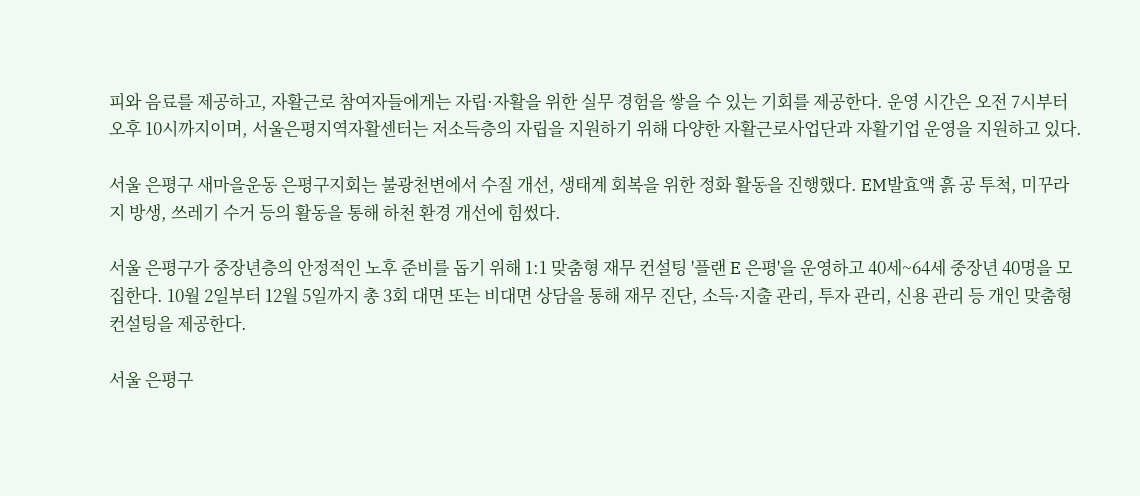피와 음료를 제공하고, 자활근로 참여자들에게는 자립·자활을 위한 실무 경험을 쌓을 수 있는 기회를 제공한다. 운영 시간은 오전 7시부터 오후 10시까지이며, 서울은평지역자활센터는 저소득층의 자립을 지원하기 위해 다양한 자활근로사업단과 자활기업 운영을 지원하고 있다.

서울 은평구 새마을운동 은평구지회는 불광천변에서 수질 개선, 생태계 회복을 위한 정화 활동을 진행했다. EM발효액 흙 공 투척, 미꾸라지 방생, 쓰레기 수거 등의 활동을 통해 하천 환경 개선에 힘썼다.

서울 은평구가 중장년층의 안정적인 노후 준비를 돕기 위해 1:1 맞춤형 재무 컨설팅 '플랜 E 은평'을 운영하고 40세~64세 중장년 40명을 모집한다. 10월 2일부터 12월 5일까지 총 3회 대면 또는 비대면 상담을 통해 재무 진단, 소득·지출 관리, 투자 관리, 신용 관리 등 개인 맞춤형 컨설팅을 제공한다.

서울 은평구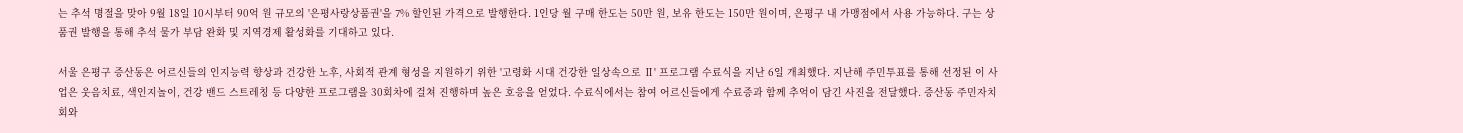는 추석 명절을 맞아 9월 18일 10시부터 90억 원 규모의 '은평사랑상품권'을 7% 할인된 가격으로 발행한다. 1인당 월 구매 한도는 50만 원, 보유 한도는 150만 원이며, 은평구 내 가맹점에서 사용 가능하다. 구는 상품권 발행을 통해 추석 물가 부담 완화 및 지역경제 활성화를 기대하고 있다.

서울 은평구 증산동은 어르신들의 인지능력 향상과 건강한 노후, 사회적 관계 형성을 지원하기 위한 '고령화 시대 건강한 일상속으로 Ⅱ' 프로그램 수료식을 지난 6일 개최했다. 지난해 주민투표를 통해 선정된 이 사업은 웃음치료, 색인지놀이, 건강 밴드 스트레칭 등 다양한 프로그램을 30회차에 걸쳐 진행하며 높은 호응을 얻었다. 수료식에서는 참여 어르신들에게 수료증과 함께 추억이 담긴 사진을 전달했다. 증산동 주민자치회와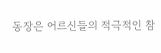동장은 어르신들의 적극적인 참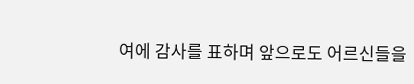여에 감사를 표하며 앞으로도 어르신들을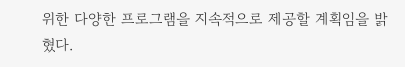위한 다양한 프로그램을 지속적으로 제공할 계획임을 밝혔다.